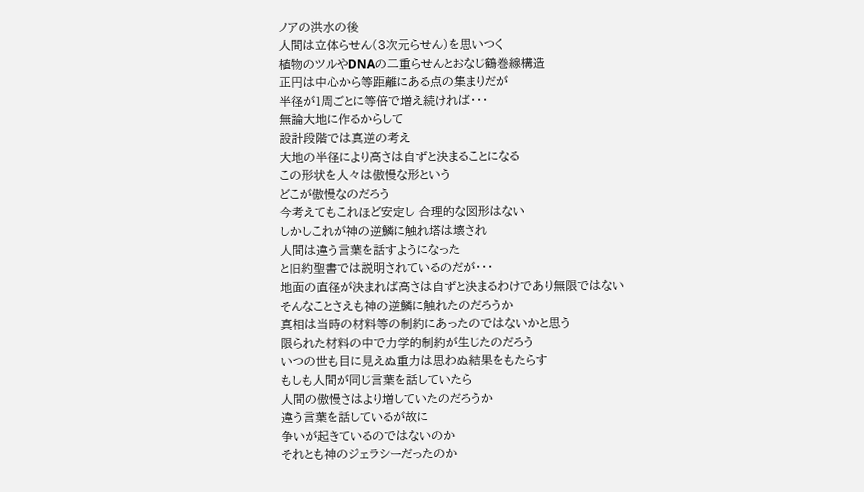ノアの洪水の後
人間は立体らせん(3次元らせん)を思いつく
植物のツルやDNAの二重らせんとおなじ鶴巻線構造
正円は中心から等距離にある点の集まりだが
半径が1周ごとに等倍で増え続ければ・・・
無論大地に作るからして
設計段階では真逆の考え
大地の半径により高さは自ずと決まることになる
この形状を人々は傲慢な形という
どこが傲慢なのだろう
今考えてもこれほど安定し 合理的な図形はない
しかしこれが神の逆鱗に触れ塔は壊され
人間は違う言葉を話すようになった
と旧約聖書では説明されているのだが・・・
地面の直径が決まれば高さは自ずと決まるわけであり無限ではない
そんなことさえも神の逆鱗に触れたのだろうか
真相は当時の材料等の制約にあったのではないかと思う
限られた材料の中で力学的制約が生じたのだろう
いつの世も目に見えぬ重力は思わぬ結果をもたらす
もしも人間が同じ言葉を話していたら
人間の傲慢さはより増していたのだろうか
違う言葉を話しているが故に
争いが起きているのではないのか
それとも神のジェラシーだったのか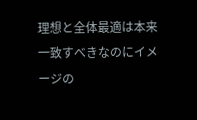理想と全体最適は本来一致すべきなのにイメージの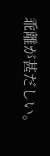乖離が甚だしい。